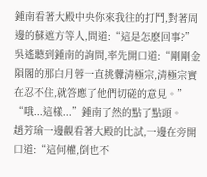鍾南看著大殿中央你來我往的打鬥,對著周邊的蘇遮方等人,問道:“這是怎麽回事?”
吳遙聽到鍾南的詢問,率先開口道:“剛剛金隕閣的那白月蓉一直挑釁清極宗,清極宗實在忍不住,就答應了他們切磋的意見。”
“哦...這樣...”鍾南了然的點了點頭。
趙芳瑜一邊觀看著大殿的比試,一邊在旁開口道:“這何權,倒也不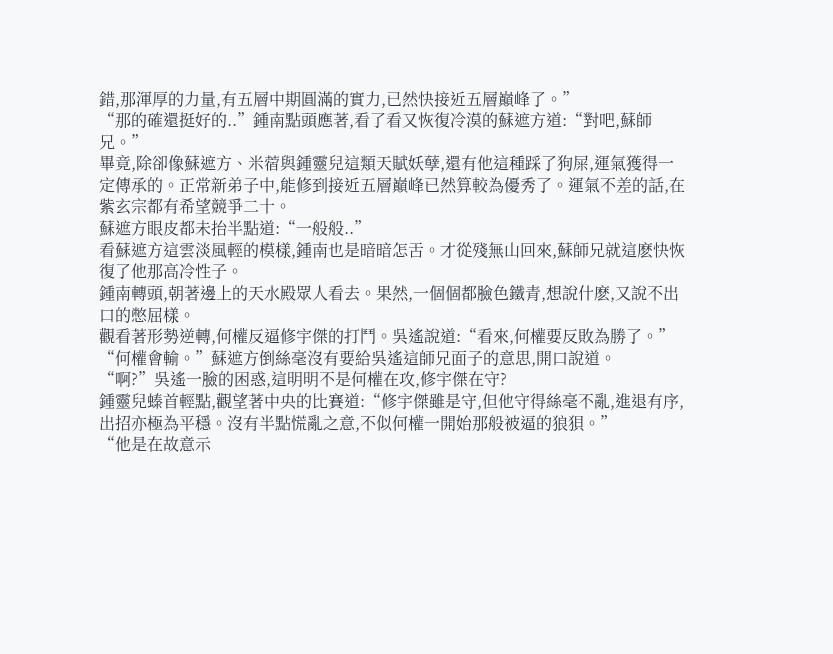錯,那渾厚的力量,有五層中期圓滿的實力,已然快接近五層巔峰了。”
“那的確還挺好的..”鍾南點頭應著,看了看又恢復冷漠的蘇遮方道:“對吧,蘇師兄。”
畢竟,除卻像蘇遮方、米蓿與鍾靈兒這類天賦妖孽,還有他這種踩了狗屎,運氣獲得一定傳承的。正常新弟子中,能修到接近五層巔峰已然算較為優秀了。運氣不差的話,在紫玄宗都有希望競爭二十。
蘇遮方眼皮都未抬半點道:“一般般..”
看蘇遮方這雲淡風輕的模樣,鍾南也是暗暗怎舌。才從殘無山回來,蘇師兄就這麽快恢復了他那高冷性子。
鍾南轉頭,朝著邊上的天水殿眾人看去。果然,一個個都臉色鐵青,想說什麽,又說不出口的憋屈樣。
觀看著形勢逆轉,何權反逼修宇傑的打鬥。吳遙說道:“看來,何權要反敗為勝了。”
“何權會輸。”蘇遮方倒絲毫沒有要給吳遙這師兄面子的意思,開口說道。
“啊?”吳遙一臉的困惑,這明明不是何權在攻,修宇傑在守?
鍾靈兒螓首輕點,觀望著中央的比賽道:“修宇傑雖是守,但他守得絲毫不亂,進退有序,出招亦極為平穩。沒有半點慌亂之意,不似何權一開始那般被逼的狼狽。”
“他是在故意示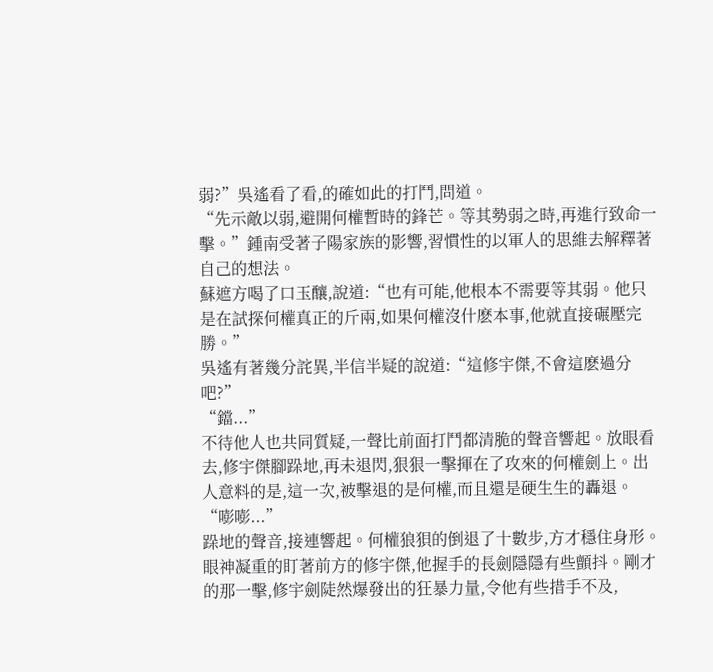弱?”吳遙看了看,的確如此的打鬥,問道。
“先示敵以弱,避開何權暫時的鋒芒。等其勢弱之時,再進行致命一擊。”鍾南受著子陽家族的影響,習慣性的以軍人的思維去解釋著自己的想法。
蘇遮方喝了口玉釀,說道:“也有可能,他根本不需要等其弱。他只是在試探何權真正的斤兩,如果何權沒什麽本事,他就直接碾壓完勝。”
吳遙有著幾分詫異,半信半疑的說道:“這修宇傑,不會這麽過分吧?”
“鐺...”
不待他人也共同質疑,一聲比前面打鬥都清脆的聲音響起。放眼看去,修宇傑腳跺地,再未退閃,狠狠一擊揮在了攻來的何權劍上。出人意料的是,這一次,被擊退的是何權,而且還是硬生生的轟退。
“嘭嘭...”
跺地的聲音,接連響起。何權狼狽的倒退了十數步,方才穩住身形。眼神凝重的盯著前方的修宇傑,他握手的長劍隱隱有些顫抖。剛才的那一擊,修宇劍陡然爆發出的狂暴力量,令他有些措手不及,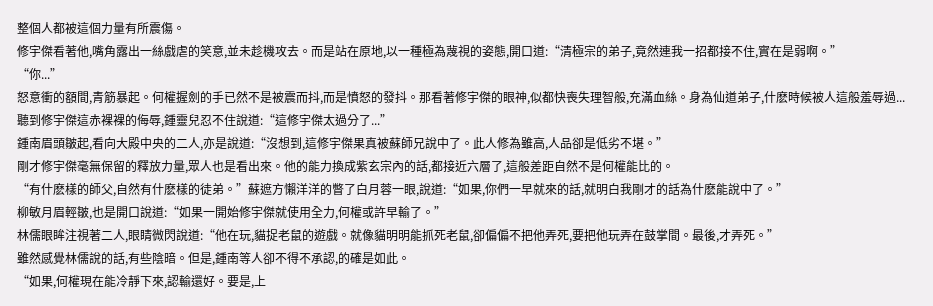整個人都被這個力量有所震傷。
修宇傑看著他,嘴角露出一絲戲虐的笑意,並未趁機攻去。而是站在原地,以一種極為蔑視的姿態,開口道:“清極宗的弟子,竟然連我一招都接不住,實在是弱啊。”
“你...”
怒意衝的額間,青筋暴起。何權握劍的手已然不是被震而抖,而是憤怒的發抖。那看著修宇傑的眼神,似都快喪失理智般,充滿血絲。身為仙道弟子,什麽時候被人這般羞辱過...
聽到修宇傑這赤裸裸的侮辱,鍾靈兒忍不住說道:“這修宇傑太過分了...”
鍾南眉頭皺起,看向大殿中央的二人,亦是說道:“沒想到,這修宇傑果真被蘇師兄說中了。此人修為雖高,人品卻是低劣不堪。”
剛才修宇傑毫無保留的釋放力量,眾人也是看出來。他的能力換成紫玄宗內的話,都接近六層了,這般差距自然不是何權能比的。
“有什麽樣的師父,自然有什麽樣的徒弟。”蘇遮方懶洋洋的瞥了白月蓉一眼,說道:“如果,你們一早就來的話,就明白我剛才的話為什麽能說中了。”
柳敏月眉輕皺,也是開口說道:“如果一開始修宇傑就使用全力,何權或許早輸了。”
林儒眼眸注視著二人,眼睛微閃說道:“他在玩,貓捉老鼠的遊戲。就像貓明明能抓死老鼠,卻偏偏不把他弄死,要把他玩弄在鼓掌間。最後,才弄死。”
雖然感覺林儒說的話,有些陰暗。但是,鍾南等人卻不得不承認,的確是如此。
“如果,何權現在能冷靜下來,認輸還好。要是,上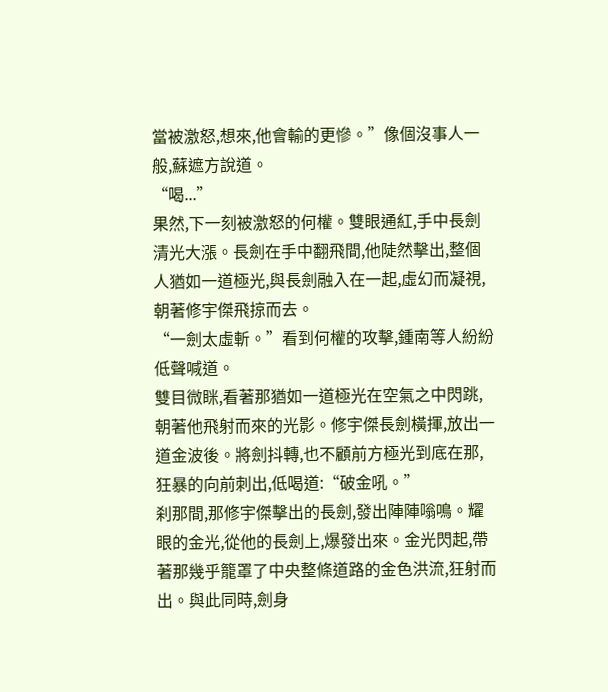當被激怒,想來,他會輸的更慘。”像個沒事人一般,蘇遮方說道。
“喝...”
果然,下一刻被激怒的何權。雙眼通紅,手中長劍清光大漲。長劍在手中翻飛間,他陡然擊出,整個人猶如一道極光,與長劍融入在一起,虛幻而凝視,朝著修宇傑飛掠而去。
“一劍太虛斬。”看到何權的攻擊,鍾南等人紛紛低聲喊道。
雙目微眯,看著那猶如一道極光在空氣之中閃跳,朝著他飛射而來的光影。修宇傑長劍橫揮,放出一道金波後。將劍抖轉,也不顧前方極光到底在那,狂暴的向前刺出,低喝道:“破金吼。”
刹那間,那修宇傑擊出的長劍,發出陣陣嗡鳴。耀眼的金光,從他的長劍上,爆發出來。金光閃起,帶著那幾乎籠罩了中央整條道路的金色洪流,狂射而出。與此同時,劍身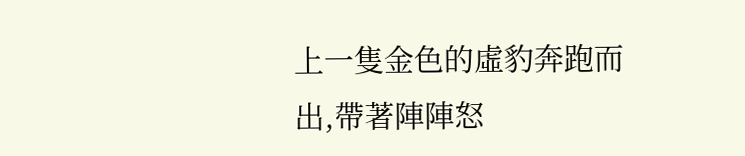上一隻金色的虛豹奔跑而出,帶著陣陣怒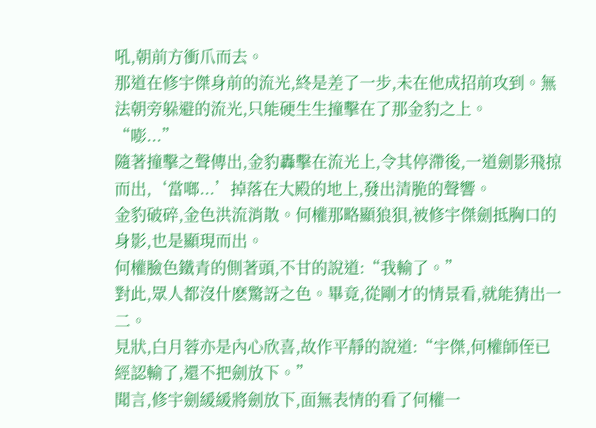吼,朝前方衝爪而去。
那道在修宇傑身前的流光,終是差了一步,未在他成招前攻到。無法朝旁躲避的流光,只能硬生生撞擊在了那金豹之上。
“嘭...”
隨著撞擊之聲傳出,金豹轟擊在流光上,令其停滯後,一道劍影飛掠而出,‘當啷...’掉落在大殿的地上,發出清脆的聲響。
金豹破碎,金色洪流消散。何權那略顯狼狽,被修宇傑劍抵胸口的身影,也是顯現而出。
何權臉色鐵青的側著頭,不甘的說道:“我輸了。”
對此,眾人都沒什麽驚訝之色。畢竟,從剛才的情景看,就能猜出一二。
見狀,白月蓉亦是內心欣喜,故作平靜的說道:“宇傑,何權師侄已經認輸了,還不把劍放下。”
聞言,修宇劍緩緩將劍放下,面無表情的看了何權一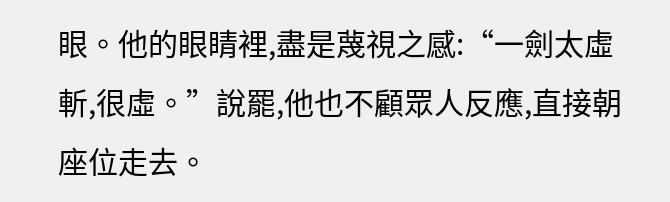眼。他的眼睛裡,盡是蔑視之感:“一劍太虛斬,很虛。”說罷,他也不顧眾人反應,直接朝座位走去。